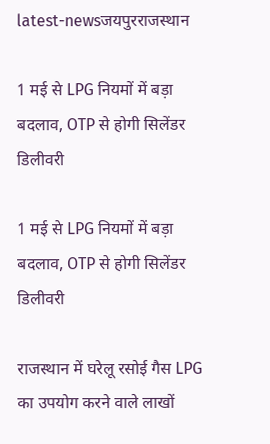latest-newsजयपुरराजस्थान

1 मई से LPG नियमों में बड़ा बदलाव, OTP से होगी सिलेंडर डिलीवरी

1 मई से LPG नियमों में बड़ा बदलाव, OTP से होगी सिलेंडर डिलीवरी

राजस्थान में घरेलू रसोई गैस LPG का उपयोग करने वाले लाखों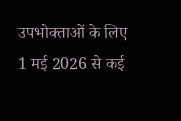उपभोक्ताओं के लिए 1 मई 2026 से कई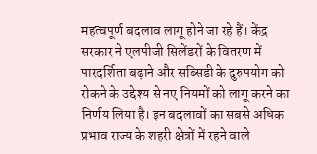महत्वपूर्ण बदलाव लागू होने जा रहे हैं। केंद्र सरकार ने एलपीजी सिलेंडरों के वितरण में पारदर्शिता बढ़ाने और सब्सिडी के दुरुपयोग को रोकने के उद्देश्य से नए नियमों को लागू करने का निर्णय लिया है। इन बदलावों का सबसे अधिक प्रभाव राज्य के शहरी क्षेत्रों में रहने वाले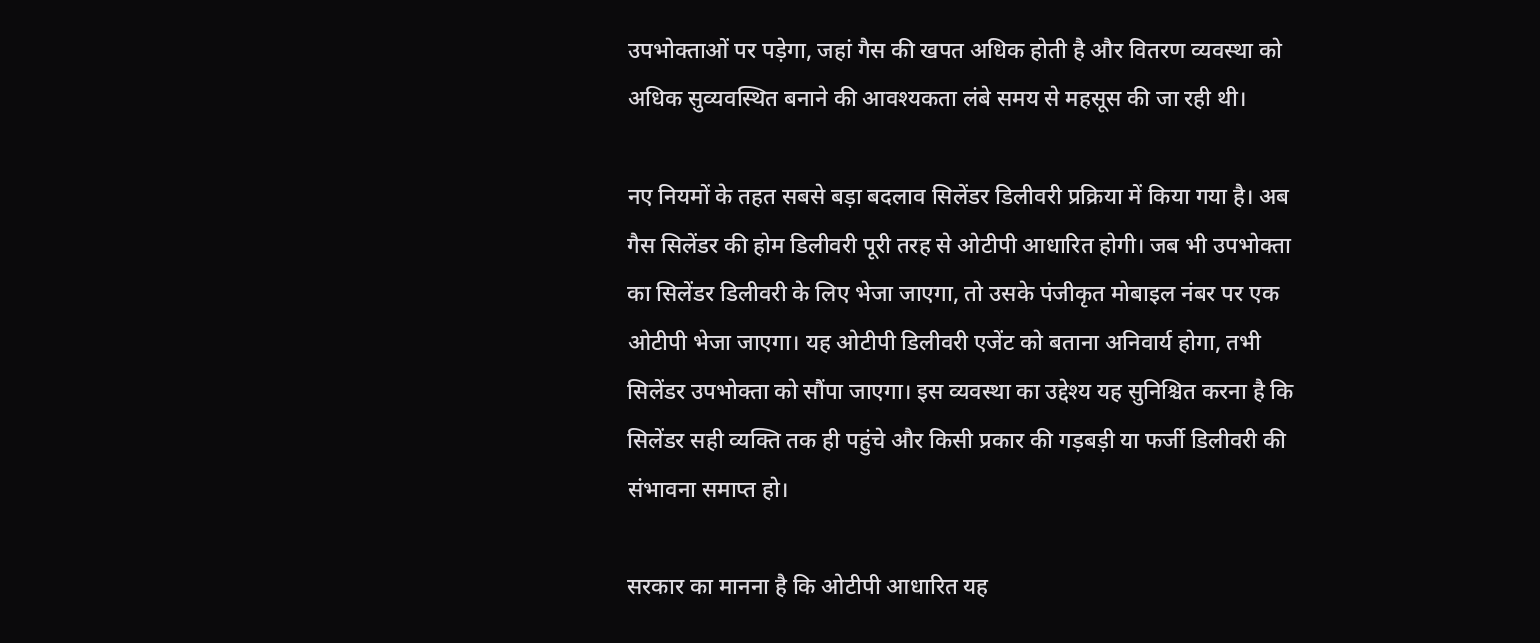उपभोक्ताओं पर पड़ेगा, जहां गैस की खपत अधिक होती है और वितरण व्यवस्था को अधिक सुव्यवस्थित बनाने की आवश्यकता लंबे समय से महसूस की जा रही थी।

नए नियमों के तहत सबसे बड़ा बदलाव सिलेंडर डिलीवरी प्रक्रिया में किया गया है। अब गैस सिलेंडर की होम डिलीवरी पूरी तरह से ओटीपी आधारित होगी। जब भी उपभोक्ता का सिलेंडर डिलीवरी के लिए भेजा जाएगा, तो उसके पंजीकृत मोबाइल नंबर पर एक ओटीपी भेजा जाएगा। यह ओटीपी डिलीवरी एजेंट को बताना अनिवार्य होगा, तभी सिलेंडर उपभोक्ता को सौंपा जाएगा। इस व्यवस्था का उद्देश्य यह सुनिश्चित करना है कि सिलेंडर सही व्यक्ति तक ही पहुंचे और किसी प्रकार की गड़बड़ी या फर्जी डिलीवरी की संभावना समाप्त हो।

सरकार का मानना है कि ओटीपी आधारित यह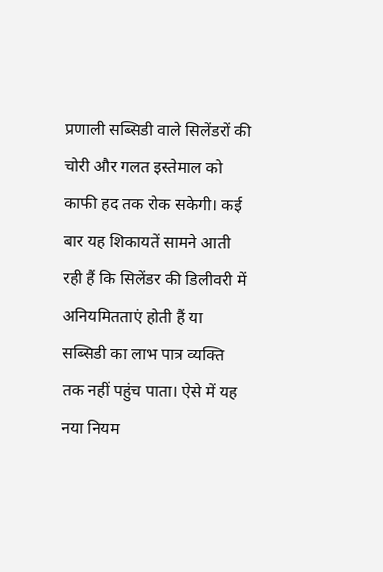प्रणाली सब्सिडी वाले सिलेंडरों की चोरी और गलत इस्तेमाल को काफी हद तक रोक सकेगी। कई बार यह शिकायतें सामने आती रही हैं कि सिलेंडर की डिलीवरी में अनियमितताएं होती हैं या सब्सिडी का लाभ पात्र व्यक्ति तक नहीं पहुंच पाता। ऐसे में यह नया नियम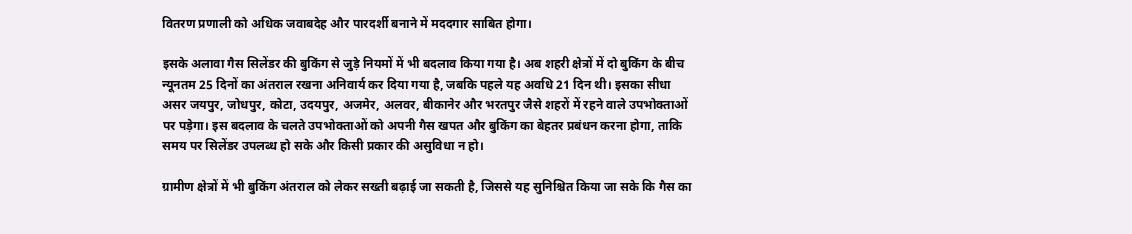वितरण प्रणाली को अधिक जवाबदेह और पारदर्शी बनाने में मददगार साबित होगा।

इसके अलावा गैस सिलेंडर की बुकिंग से जुड़े नियमों में भी बदलाव किया गया है। अब शहरी क्षेत्रों में दो बुकिंग के बीच न्यूनतम 25 दिनों का अंतराल रखना अनिवार्य कर दिया गया है, जबकि पहले यह अवधि 21 दिन थी। इसका सीधा असर जयपुर, जोधपुर, कोटा, उदयपुर, अजमेर, अलवर, बीकानेर और भरतपुर जैसे शहरों में रहने वाले उपभोक्ताओं पर पड़ेगा। इस बदलाव के चलते उपभोक्ताओं को अपनी गैस खपत और बुकिंग का बेहतर प्रबंधन करना होगा, ताकि समय पर सिलेंडर उपलब्ध हो सके और किसी प्रकार की असुविधा न हो।

ग्रामीण क्षेत्रों में भी बुकिंग अंतराल को लेकर सख्ती बढ़ाई जा सकती है, जिससे यह सुनिश्चित किया जा सके कि गैस का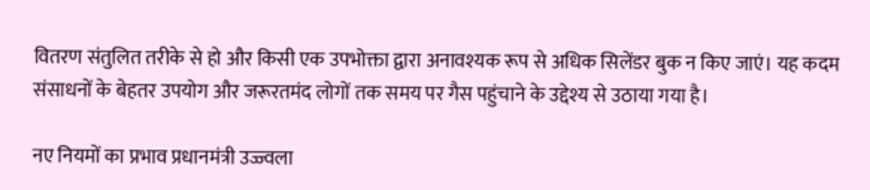वितरण संतुलित तरीके से हो और किसी एक उपभोक्ता द्वारा अनावश्यक रूप से अधिक सिलेंडर बुक न किए जाएं। यह कदम संसाधनों के बेहतर उपयोग और जरूरतमंद लोगों तक समय पर गैस पहुंचाने के उद्देश्य से उठाया गया है।

नए नियमों का प्रभाव प्रधानमंत्री उज्ज्वला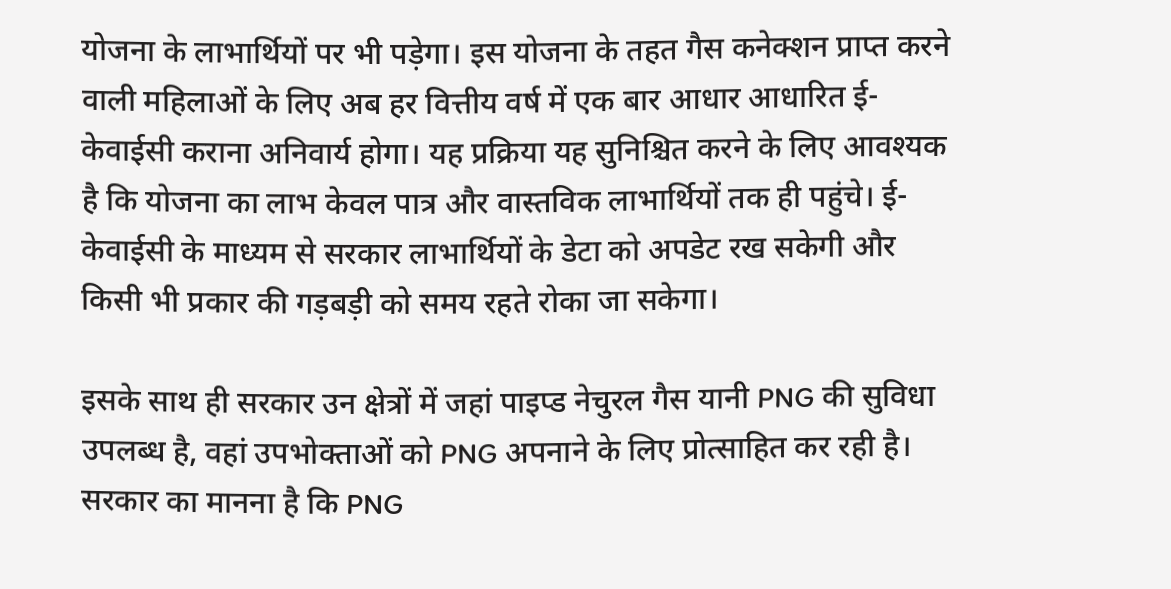योजना के लाभार्थियों पर भी पड़ेगा। इस योजना के तहत गैस कनेक्शन प्राप्त करने वाली महिलाओं के लिए अब हर वित्तीय वर्ष में एक बार आधार आधारित ई-केवाईसी कराना अनिवार्य होगा। यह प्रक्रिया यह सुनिश्चित करने के लिए आवश्यक है कि योजना का लाभ केवल पात्र और वास्तविक लाभार्थियों तक ही पहुंचे। ई-केवाईसी के माध्यम से सरकार लाभार्थियों के डेटा को अपडेट रख सकेगी और किसी भी प्रकार की गड़बड़ी को समय रहते रोका जा सकेगा।

इसके साथ ही सरकार उन क्षेत्रों में जहां पाइप्ड नेचुरल गैस यानी PNG की सुविधा उपलब्ध है, वहां उपभोक्ताओं को PNG अपनाने के लिए प्रोत्साहित कर रही है। सरकार का मानना है कि PNG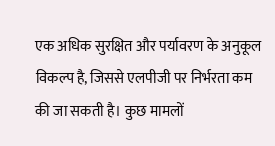एक अधिक सुरक्षित और पर्यावरण के अनुकूल विकल्प है, जिससे एलपीजी पर निर्भरता कम की जा सकती है। कुछ मामलों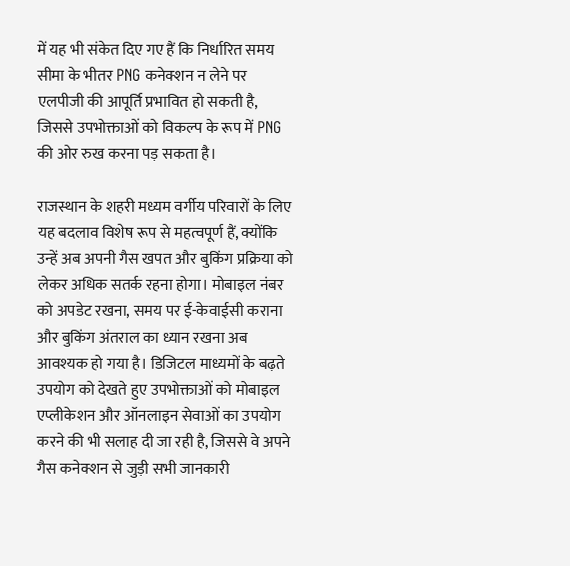में यह भी संकेत दिए गए हैं कि निर्धारित समय सीमा के भीतर PNG कनेक्शन न लेने पर एलपीजी की आपूर्ति प्रभावित हो सकती है, जिससे उपभोक्ताओं को विकल्प के रूप में PNG की ओर रुख करना पड़ सकता है।

राजस्थान के शहरी मध्यम वर्गीय परिवारों के लिए यह बदलाव विशेष रूप से महत्वपूर्ण हैं, क्योंकि उन्हें अब अपनी गैस खपत और बुकिंग प्रक्रिया को लेकर अधिक सतर्क रहना होगा। मोबाइल नंबर को अपडेट रखना, समय पर ई-केवाईसी कराना और बुकिंग अंतराल का ध्यान रखना अब आवश्यक हो गया है। डिजिटल माध्यमों के बढ़ते उपयोग को देखते हुए उपभोक्ताओं को मोबाइल एप्लीकेशन और ऑनलाइन सेवाओं का उपयोग करने की भी सलाह दी जा रही है, जिससे वे अपने गैस कनेक्शन से जुड़ी सभी जानकारी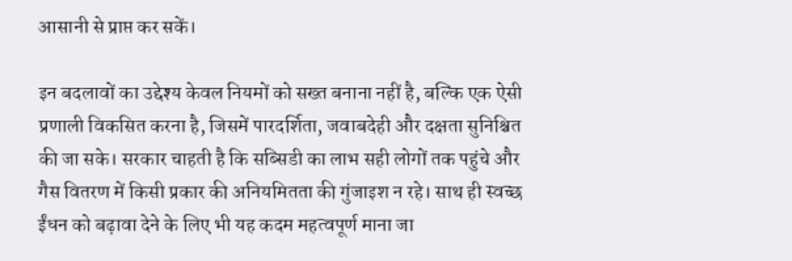आसानी से प्राप्त कर सकें।

इन बदलावों का उद्देश्य केवल नियमों को सख्त बनाना नहीं है, बल्कि एक ऐसी प्रणाली विकसित करना है, जिसमें पारदर्शिता, जवाबदेही और दक्षता सुनिश्चित की जा सके। सरकार चाहती है कि सब्सिडी का लाभ सही लोगों तक पहुंचे और गैस वितरण में किसी प्रकार की अनियमितता की गुंजाइश न रहे। साथ ही स्वच्छ ईंधन को बढ़ावा देने के लिए भी यह कदम महत्वपूर्ण माना जा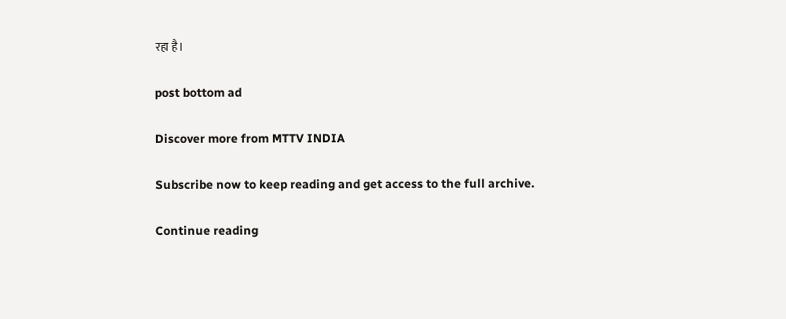रहा है।

post bottom ad

Discover more from MTTV INDIA

Subscribe now to keep reading and get access to the full archive.

Continue reading